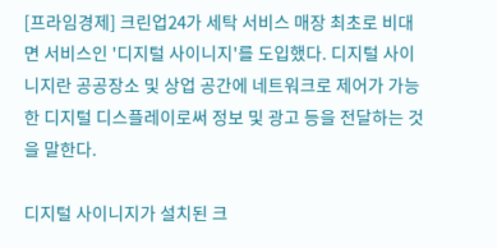[프라임경제] 크린업24가 세탁 서비스 매장 최초로 비대면 서비스인 '디지털 사이니지'를 도입했다. 디지털 사이니지란 공공장소 및 상업 공간에 네트워크로 제어가 가능한 디지털 디스플레이로써 정보 및 광고 등을 전달하는 것을 말한다.

디지털 사이니지가 설치된 크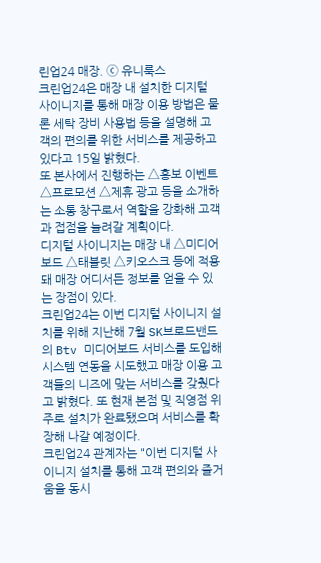린업24 매장. ⓒ 유니룩스
크린업24은 매장 내 설치한 디지털 사이니지를 통해 매장 이용 방법은 물론 세탁 장비 사용법 등을 설명해 고객의 편의를 위한 서비스를 제공하고 있다고 15일 밝혔다.
또 본사에서 진행하는 △홍보 이벤트 △프로모션 △제휴 광고 등을 소개하는 소통 창구로서 역할을 강화해 고객과 접점을 늘려갈 계획이다.
디지털 사이니지는 매장 내 △미디어 보드 △태블릿 △키오스크 등에 적용돼 매장 어디서든 정보를 얻을 수 있는 장점이 있다.
크린업24는 이번 디지털 사이니지 설치를 위해 지난해 7월 SK브로드밴드의 Btv 미디어보드 서비스를 도입해 시스템 연동을 시도했고 매장 이용 고객들의 니즈에 맞는 서비스를 갖췄다고 밝혔다. 또 현재 본점 및 직영점 위주로 설치가 완료됐으며 서비스를 확장해 나갈 예정이다.
크린업24 관계자는 "이번 디지털 사이니지 설치를 통해 고객 편의와 즐거움을 동시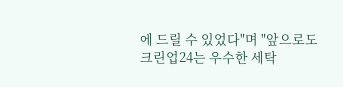에 드릴 수 있었다"며 "앞으로도 크린업24는 우수한 세탁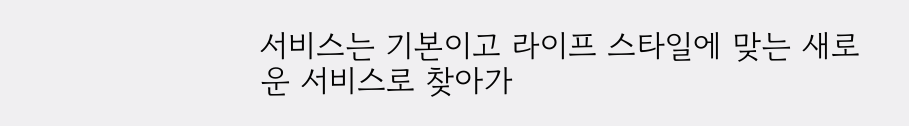서비스는 기본이고 라이프 스타일에 맞는 새로운 서비스로 찾아가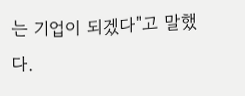는 기업이 되겠다"고 말했다.